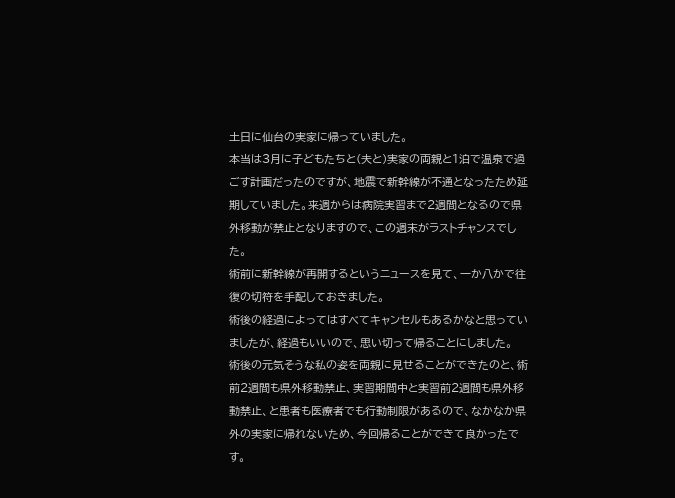土日に仙台の実家に帰っていました。
本当は3月に子どもたちと(夫と)実家の両親と1泊で温泉で過ごす計画だったのですが、地震で新幹線が不通となったため延期していました。来週からは病院実習まで2週間となるので県外移動が禁止となりますので、この週末がラストチャンスでした。
術前に新幹線が再開するというニュースを見て、一か八かで往復の切符を手配しておきました。
術後の経過によってはすべてキャンセルもあるかなと思っていましたが、経過もいいので、思い切って帰ることにしました。
術後の元気そうな私の姿を両親に見せることができたのと、術前2週間も県外移動禁止、実習期間中と実習前2週間も県外移動禁止、と患者も医療者でも行動制限があるので、なかなか県外の実家に帰れないため、今回帰ることができて良かったです。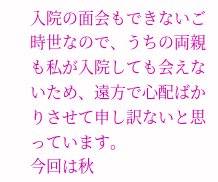入院の面会もできないご時世なので、うちの両親も私が入院しても会えないため、遠方で心配ばかりさせて申し訳ないと思っています。
今回は秋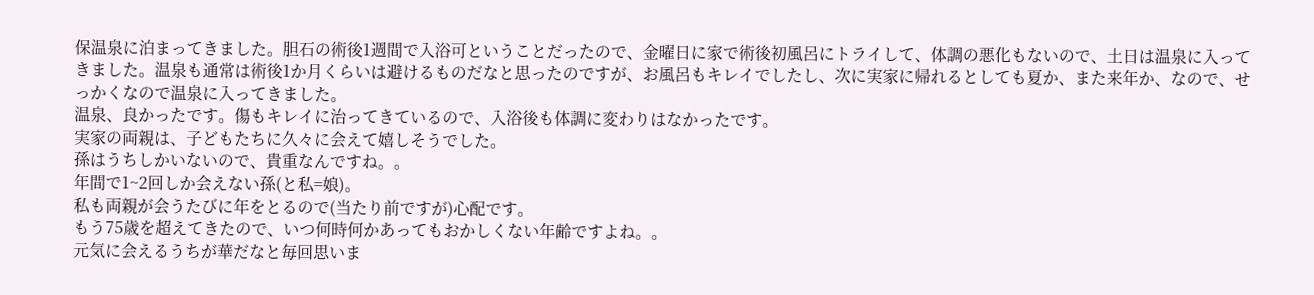保温泉に泊まってきました。胆石の術後1週間で入浴可ということだったので、金曜日に家で術後初風呂にトライして、体調の悪化もないので、土日は温泉に入ってきました。温泉も通常は術後1か月くらいは避けるものだなと思ったのですが、お風呂もキレイでしたし、次に実家に帰れるとしても夏か、また来年か、なので、せっかくなので温泉に入ってきました。
温泉、良かったです。傷もキレイに治ってきているので、入浴後も体調に変わりはなかったです。
実家の両親は、子どもたちに久々に会えて嬉しそうでした。
孫はうちしかいないので、貴重なんですね。。
年間で1~2回しか会えない孫(と私=娘)。
私も両親が会うたびに年をとるので(当たり前ですが)心配です。
もう75歳を超えてきたので、いつ何時何かあってもおかしくない年齢ですよね。。
元気に会えるうちが華だなと毎回思いま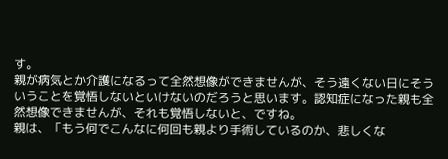す。
親が病気とか介護になるって全然想像ができませんが、そう遠くない日にそういうことを覚悟しないといけないのだろうと思います。認知症になった親も全然想像できませんが、それも覚悟しないと、ですね。
親は、「もう何でこんなに何回も親より手術しているのか、悲しくな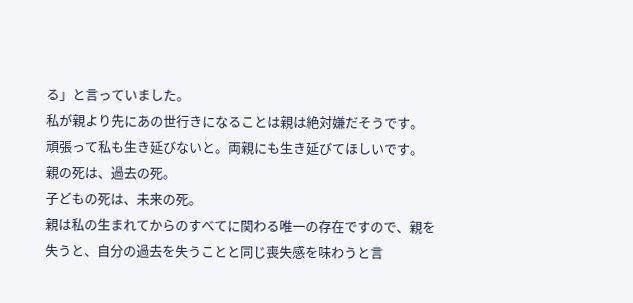る」と言っていました。
私が親より先にあの世行きになることは親は絶対嫌だそうです。
頑張って私も生き延びないと。両親にも生き延びてほしいです。
親の死は、過去の死。
子どもの死は、未来の死。
親は私の生まれてからのすべてに関わる唯一の存在ですので、親を失うと、自分の過去を失うことと同じ喪失感を味わうと言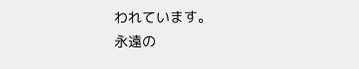われています。
永遠の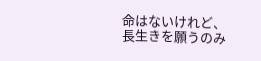命はないけれど、長生きを願うのみ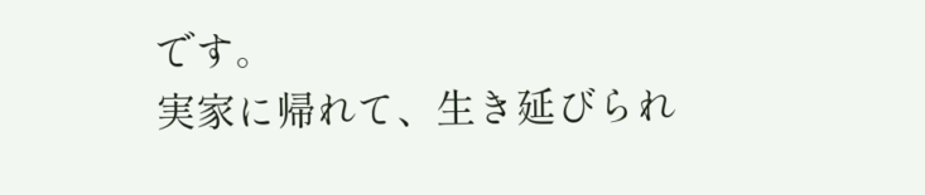です。
実家に帰れて、生き延びられ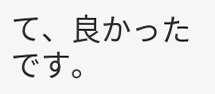て、良かったです。